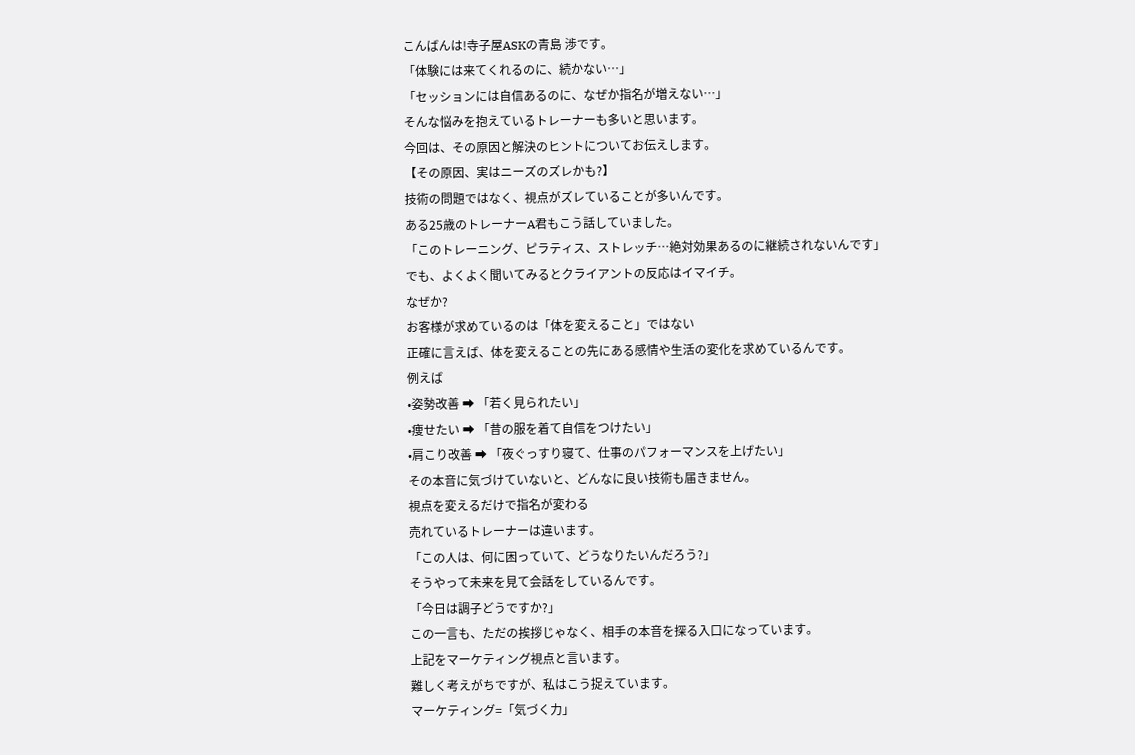こんばんは!寺子屋ASKの青島 渉です。
「体験には来てくれるのに、続かない…」
「セッションには自信あるのに、なぜか指名が増えない…」
そんな悩みを抱えているトレーナーも多いと思います。
今回は、その原因と解決のヒントについてお伝えします。
【その原因、実はニーズのズレかも?】
技術の問題ではなく、視点がズレていることが多いんです。
ある25歳のトレーナーA君もこう話していました。
「このトレーニング、ピラティス、ストレッチ…絶対効果あるのに継続されないんです」
でも、よくよく聞いてみるとクライアントの反応はイマイチ。
なぜか?
お客様が求めているのは「体を変えること」ではない
正確に言えば、体を変えることの先にある感情や生活の変化を求めているんです。
例えば
•姿勢改善 ➡ 「若く見られたい」
•痩せたい ➡ 「昔の服を着て自信をつけたい」
•肩こり改善 ➡ 「夜ぐっすり寝て、仕事のパフォーマンスを上げたい」
その本音に気づけていないと、どんなに良い技術も届きません。
視点を変えるだけで指名が変わる
売れているトレーナーは違います。
「この人は、何に困っていて、どうなりたいんだろう?」
そうやって未来を見て会話をしているんです。
「今日は調子どうですか?」
この一言も、ただの挨拶じゃなく、相手の本音を探る入口になっています。
上記をマーケティング視点と言います。
難しく考えがちですが、私はこう捉えています。
マーケティング=「気づく力」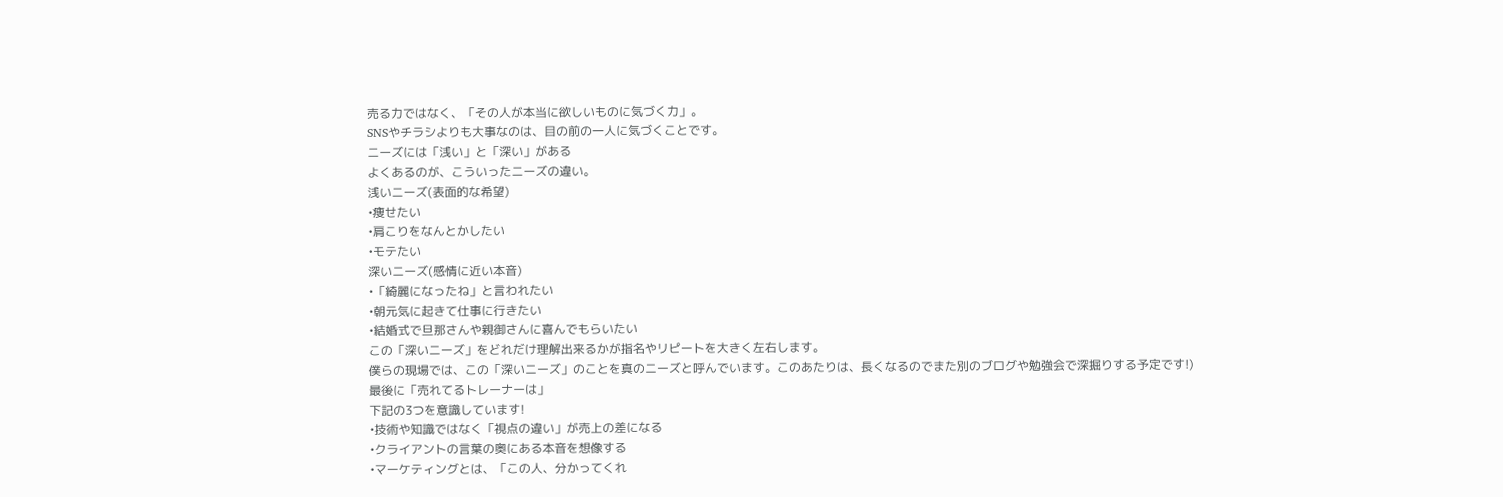売る力ではなく、「その人が本当に欲しいものに気づく力」。
SNSやチラシよりも大事なのは、目の前の一人に気づくことです。
ニーズには「浅い」と「深い」がある
よくあるのが、こういったニーズの違い。
浅いニーズ(表面的な希望)
•痩せたい
•肩こりをなんとかしたい
•モテたい
深いニーズ(感情に近い本音)
•「綺麗になったね」と言われたい
•朝元気に起きて仕事に行きたい
•結婚式で旦那さんや親御さんに喜んでもらいたい
この「深いニーズ」をどれだけ理解出来るかが指名やリピートを大きく左右します。
僕らの現場では、この「深いニーズ」のことを真のニーズと呼んでいます。このあたりは、長くなるのでまた別のブログや勉強会で深掘りする予定です!)
最後に「売れてるトレーナーは」
下記の3つを意識しています!
•技術や知識ではなく「視点の違い」が売上の差になる
•クライアントの言葉の奥にある本音を想像する
•マーケティングとは、「この人、分かってくれ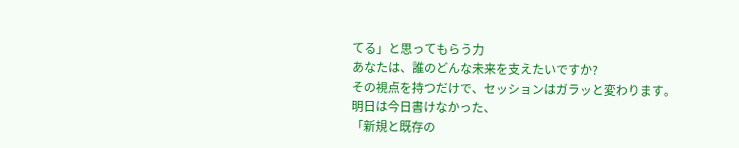てる」と思ってもらう力
あなたは、誰のどんな未来を支えたいですか?
その視点を持つだけで、セッションはガラッと変わります。
明日は今日書けなかった、
「新規と既存の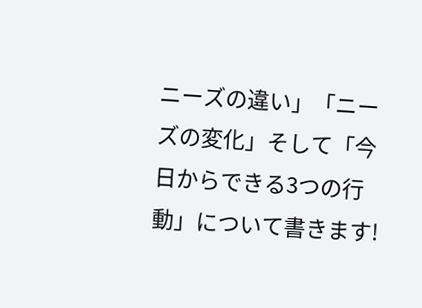ニーズの違い」「ニーズの変化」そして「今日からできる3つの行動」について書きます!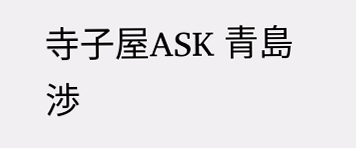寺子屋ASK 青島 渉